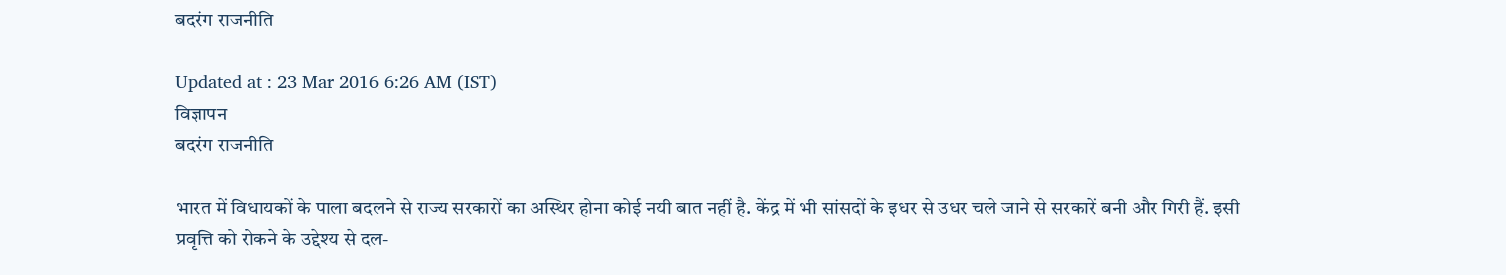बदरंग राजनीति

Updated at : 23 Mar 2016 6:26 AM (IST)
विज्ञापन
बदरंग राजनीति

भारत में विधायकों के पाला बदलने से राज्य सरकारों का अस्थिर होना कोई नयी बात नहीं है. केंद्र में भी सांसदों के इधर से उधर चले जाने से सरकारें बनी और गिरी हैं. इसी प्रवृत्ति को रोकने के उद्देश्य से दल-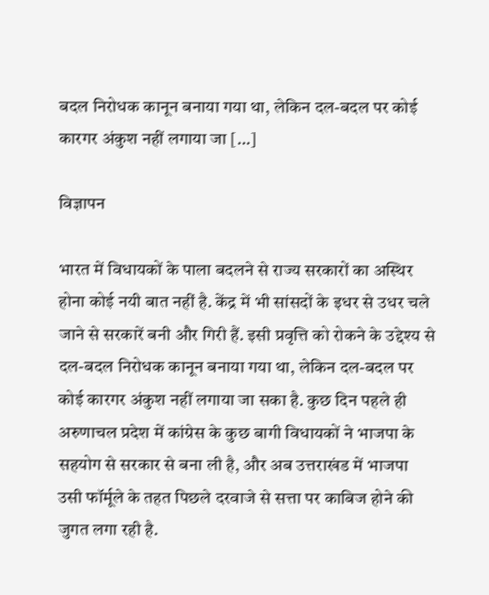बदल निरोधक कानून बनाया गया था, लेकिन दल-बदल पर कोई कारगर अंकुश नहीं लगाया जा […]

विज्ञापन

भारत में विधायकों के पाला बदलने से राज्य सरकारों का अस्थिर होना कोई नयी बात नहीं है. केंद्र में भी सांसदों के इधर से उधर चले जाने से सरकारें बनी और गिरी हैं. इसी प्रवृत्ति को रोकने के उद्देश्य से दल-बदल निरोधक कानून बनाया गया था, लेकिन दल-बदल पर कोई कारगर अंकुश नहीं लगाया जा सका है. कुछ दिन पहले ही अरुणाचल प्रदेश में कांग्रेस के कुछ बागी विधायकों ने भाजपा के सहयोग से सरकार से बना ली है, और अब उत्तराखंड में भाजपा उसी फॉर्मूले के तहत पिछले दरवाजे से सत्ता पर काबिज होने की जुगत लगा रही है.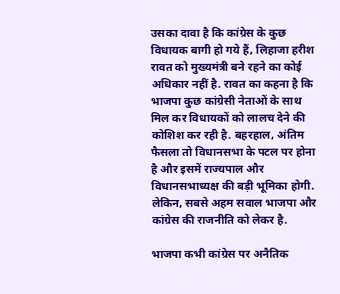उसका दावा है कि कांग्रेस के कुछ विधायक बागी हो गये हैं, लिहाजा हरीश रावत को मुख्यमंत्री बने रहने का कोई अधिकार नहीं है. रावत का कहना है कि भाजपा कुछ कांग्रेसी नेताओं के साथ मिल कर विधायकों को लालच देने की कोशिश कर रही है. बहरहाल, अंतिम फैसला तो विधानसभा के पटल पर होना है और इसमें राज्यपाल और विधानसभाध्यक्ष की बड़ी भूमिका होगी. लेकिन, सबसे अहम सवाल भाजपा और कांग्रेस की राजनीति को लेकर है.

भाजपा कभी कांग्रेस पर अनैतिक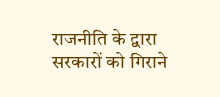राजनीति के द्वारा सरकारों को गिराने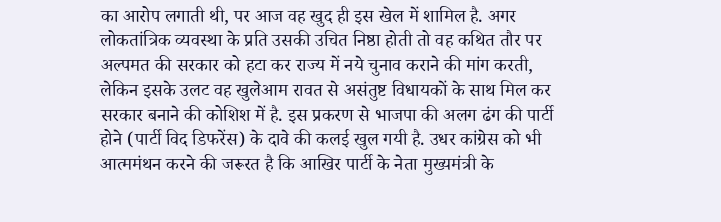का आरोप लगाती थी, पर आज वह खुद ही इस खेल में शामिल है. अगर लोकतांत्रिक व्यवस्था के प्रति उसकी उचित निष्ठा होती तो वह कथित तौर पर अल्पमत की सरकार को हटा कर राज्य में नये चुनाव कराने की मांग करती, लेकिन इसके उलट वह खुलेआम रावत से असंतुष्ट विधायकों के साथ मिल कर सरकार बनाने की कोशिश में है. इस प्रकरण से भाजपा की अलग ढंग की पार्टी होने (पार्टी विद डिफरेंस) के दावे की कलई खुल गयी है. उधर कांग्रेस को भी आत्ममंथन करने की जरूरत है कि आखिर पार्टी के नेता मुख्यमंत्री के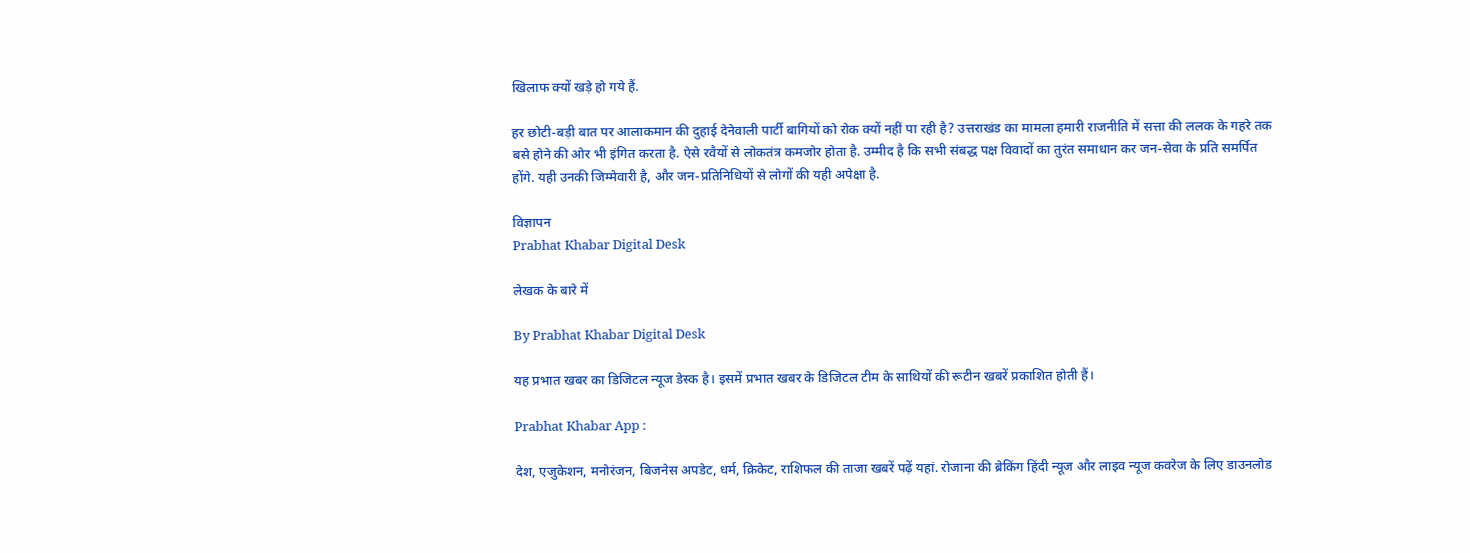खिलाफ क्यों खड़े हो गये हैं.

हर छोटी-बड़ी बात पर आलाकमान की दुहाई देनेवाली पार्टी बागियों को रोक क्यों नहीं पा रही है? उत्तराखंड का मामला हमारी राजनीति में सत्ता की ललक के गहरे तक बसे होने की ओर भी इंगित करता है. ऐसे रवैयों से लोकतंत्र कमजोर होता है. उम्मीद है कि सभी संबद्ध पक्ष विवादों का तुरंत समाधान कर जन-सेवा के प्रति समर्पित होंगे. यही उनकी जिम्मेवारी है, और जन-प्रतिनिधियों से लोगों की यही अपेक्षा है.

विज्ञापन
Prabhat Khabar Digital Desk

लेखक के बारे में

By Prabhat Khabar Digital Desk

यह प्रभात खबर का डिजिटल न्यूज डेस्क है। इसमें प्रभात खबर के डिजिटल टीम के साथियों की रूटीन खबरें प्रकाशित होती हैं।

Prabhat Khabar App :

देश, एजुकेशन, मनोरंजन, बिजनेस अपडेट, धर्म, क्रिकेट, राशिफल की ताजा खबरें पढ़ें यहां. रोजाना की ब्रेकिंग हिंदी न्यूज और लाइव न्यूज कवरेज के लिए डाउनलोड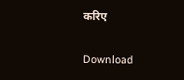करिए

Download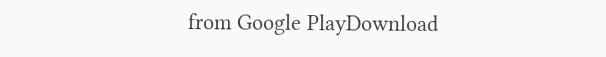from Google PlayDownload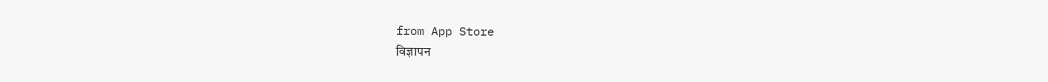from App Store
विज्ञापन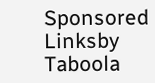Sponsored Linksby Taboola